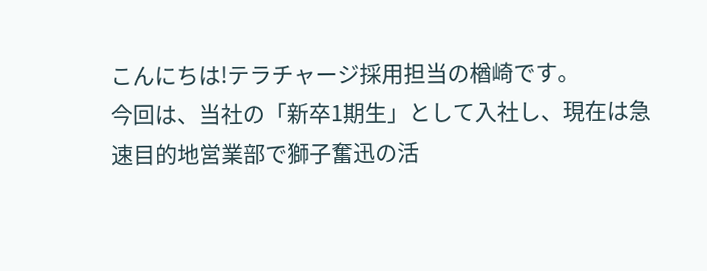こんにちは!テラチャージ採用担当の楢崎です。
今回は、当社の「新卒1期生」として入社し、現在は急速目的地営業部で獅子奮迅の活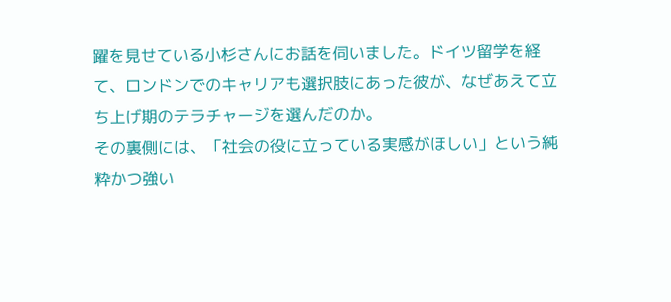躍を見せている小杉さんにお話を伺いました。ドイツ留学を経て、ロンドンでのキャリアも選択肢にあった彼が、なぜあえて立ち上げ期のテラチャージを選んだのか。
その裏側には、「社会の役に立っている実感がほしい」という純粋かつ強い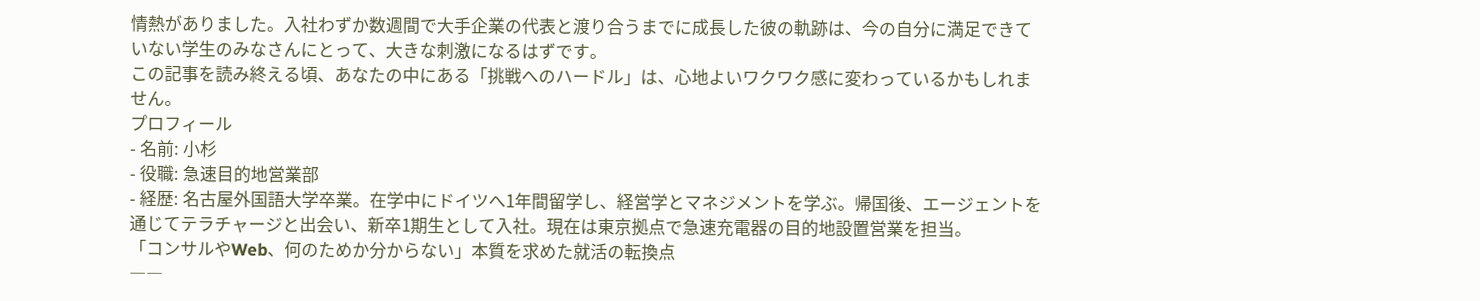情熱がありました。入社わずか数週間で大手企業の代表と渡り合うまでに成長した彼の軌跡は、今の自分に満足できていない学生のみなさんにとって、大きな刺激になるはずです。
この記事を読み終える頃、あなたの中にある「挑戦へのハードル」は、心地よいワクワク感に変わっているかもしれません。
プロフィール
- 名前: 小杉
- 役職: 急速目的地営業部
- 経歴: 名古屋外国語大学卒業。在学中にドイツへ1年間留学し、経営学とマネジメントを学ぶ。帰国後、エージェントを通じてテラチャージと出会い、新卒1期生として入社。現在は東京拠点で急速充電器の目的地設置営業を担当。
「コンサルやWeb、何のためか分からない」本質を求めた就活の転換点
――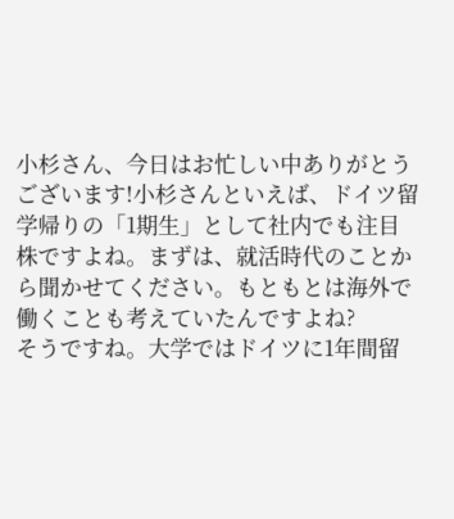小杉さん、今日はお忙しい中ありがとうございます!小杉さんといえば、ドイツ留学帰りの「1期生」として社内でも注目株ですよね。まずは、就活時代のことから聞かせてください。もともとは海外で働くことも考えていたんですよね?
そうですね。大学ではドイツに1年間留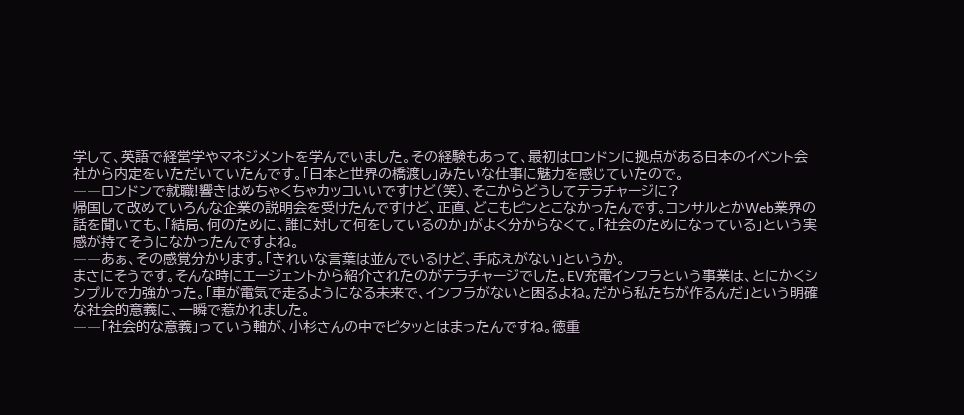学して、英語で経営学やマネジメントを学んでいました。その経験もあって、最初はロンドンに拠点がある日本のイベント会社から内定をいただいていたんです。「日本と世界の橋渡し」みたいな仕事に魅力を感じていたので。
――ロンドンで就職!響きはめちゃくちゃカッコいいですけど(笑)、そこからどうしてテラチャージに?
帰国して改めていろんな企業の説明会を受けたんですけど、正直、どこもピンとこなかったんです。コンサルとかWeb業界の話を聞いても、「結局、何のために、誰に対して何をしているのか」がよく分からなくて。「社会のためになっている」という実感が持てそうになかったんですよね。
――あぁ、その感覚分かります。「きれいな言葉は並んでいるけど、手応えがない」というか。
まさにそうです。そんな時にエージェントから紹介されたのがテラチャージでした。EV充電インフラという事業は、とにかくシンプルで力強かった。「車が電気で走るようになる未来で、インフラがないと困るよね。だから私たちが作るんだ」という明確な社会的意義に、一瞬で惹かれました。
――「社会的な意義」っていう軸が、小杉さんの中でピタッとはまったんですね。徳重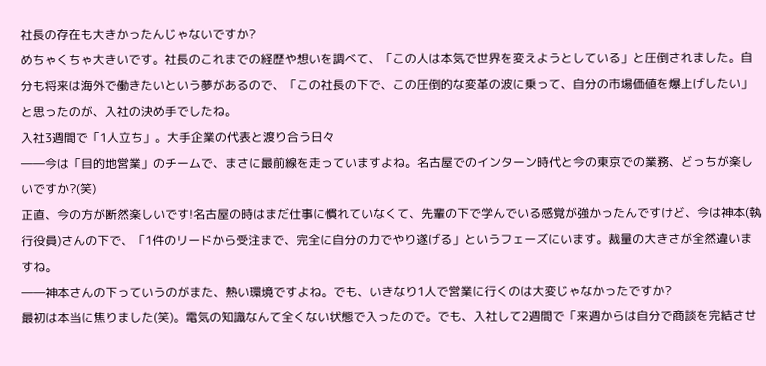社長の存在も大きかったんじゃないですか?
めちゃくちゃ大きいです。社長のこれまでの経歴や想いを調べて、「この人は本気で世界を変えようとしている」と圧倒されました。自分も将来は海外で働きたいという夢があるので、「この社長の下で、この圧倒的な変革の波に乗って、自分の市場価値を爆上げしたい」と思ったのが、入社の決め手でしたね。
入社3週間で「1人立ち」。大手企業の代表と渡り合う日々
――今は「目的地営業」のチームで、まさに最前線を走っていますよね。名古屋でのインターン時代と今の東京での業務、どっちが楽しいですか?(笑)
正直、今の方が断然楽しいです!名古屋の時はまだ仕事に慣れていなくて、先輩の下で学んでいる感覚が強かったんですけど、今は神本(執行役員)さんの下で、「1件のリードから受注まで、完全に自分の力でやり遂げる」というフェーズにいます。裁量の大きさが全然違いますね。
――神本さんの下っていうのがまた、熱い環境ですよね。でも、いきなり1人で営業に行くのは大変じゃなかったですか?
最初は本当に焦りました(笑)。電気の知識なんて全くない状態で入ったので。でも、入社して2週間で「来週からは自分で商談を完結させ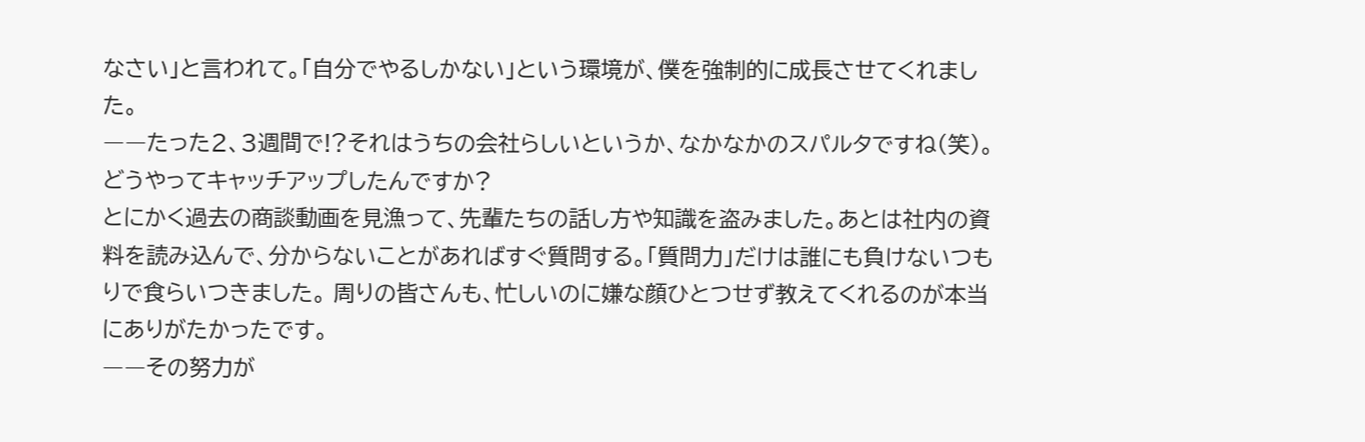なさい」と言われて。「自分でやるしかない」という環境が、僕を強制的に成長させてくれました。
――たった2、3週間で!?それはうちの会社らしいというか、なかなかのスパルタですね(笑)。どうやってキャッチアップしたんですか?
とにかく過去の商談動画を見漁って、先輩たちの話し方や知識を盗みました。あとは社内の資料を読み込んで、分からないことがあればすぐ質問する。「質問力」だけは誰にも負けないつもりで食らいつきました。 周りの皆さんも、忙しいのに嫌な顔ひとつせず教えてくれるのが本当にありがたかったです。
――その努力が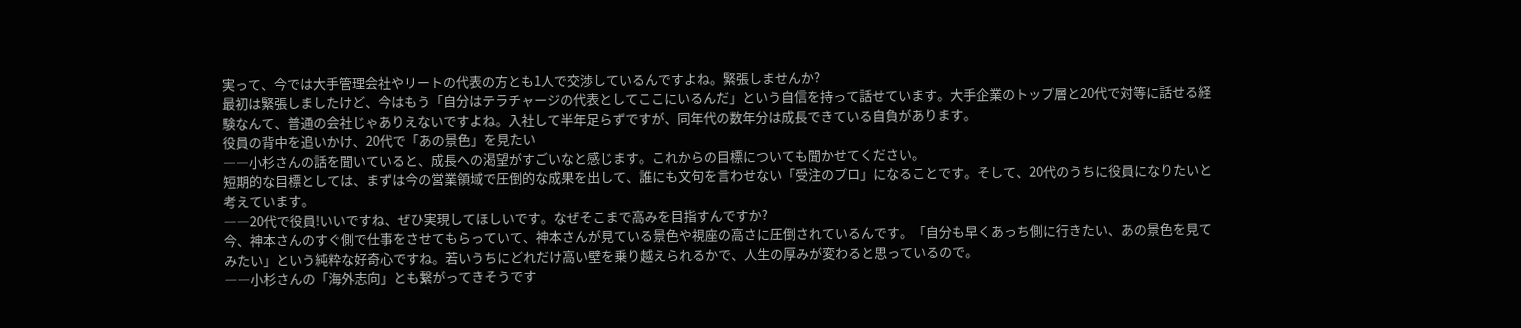実って、今では大手管理会社やリートの代表の方とも1人で交渉しているんですよね。緊張しませんか?
最初は緊張しましたけど、今はもう「自分はテラチャージの代表としてここにいるんだ」という自信を持って話せています。大手企業のトップ層と20代で対等に話せる経験なんて、普通の会社じゃありえないですよね。入社して半年足らずですが、同年代の数年分は成長できている自負があります。
役員の背中を追いかけ、20代で「あの景色」を見たい
――小杉さんの話を聞いていると、成長への渇望がすごいなと感じます。これからの目標についても聞かせてください。
短期的な目標としては、まずは今の営業領域で圧倒的な成果を出して、誰にも文句を言わせない「受注のプロ」になることです。そして、20代のうちに役員になりたいと考えています。
――20代で役員!いいですね、ぜひ実現してほしいです。なぜそこまで高みを目指すんですか?
今、神本さんのすぐ側で仕事をさせてもらっていて、神本さんが見ている景色や視座の高さに圧倒されているんです。「自分も早くあっち側に行きたい、あの景色を見てみたい」という純粋な好奇心ですね。若いうちにどれだけ高い壁を乗り越えられるかで、人生の厚みが変わると思っているので。
――小杉さんの「海外志向」とも繋がってきそうです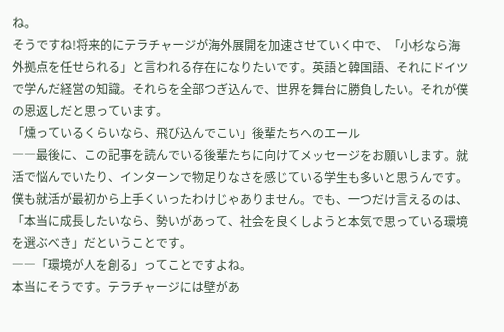ね。
そうですね!将来的にテラチャージが海外展開を加速させていく中で、「小杉なら海外拠点を任せられる」と言われる存在になりたいです。英語と韓国語、それにドイツで学んだ経営の知識。それらを全部つぎ込んで、世界を舞台に勝負したい。それが僕の恩返しだと思っています。
「燻っているくらいなら、飛び込んでこい」後輩たちへのエール
――最後に、この記事を読んでいる後輩たちに向けてメッセージをお願いします。就活で悩んでいたり、インターンで物足りなさを感じている学生も多いと思うんです。
僕も就活が最初から上手くいったわけじゃありません。でも、一つだけ言えるのは、「本当に成長したいなら、勢いがあって、社会を良くしようと本気で思っている環境を選ぶべき」だということです。
――「環境が人を創る」ってことですよね。
本当にそうです。テラチャージには壁があ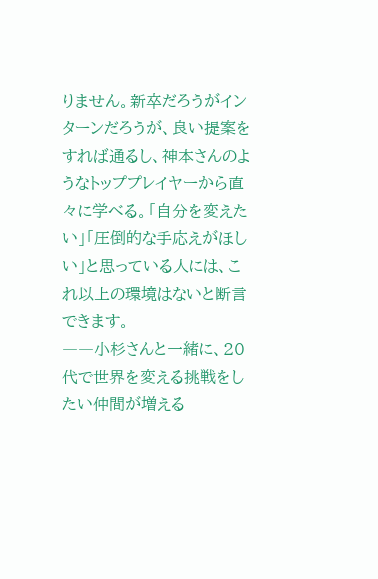りません。新卒だろうがインターンだろうが、良い提案をすれば通るし、神本さんのようなトッププレイヤーから直々に学べる。「自分を変えたい」「圧倒的な手応えがほしい」と思っている人には、これ以上の環境はないと断言できます。
――小杉さんと一緒に、20代で世界を変える挑戦をしたい仲間が増える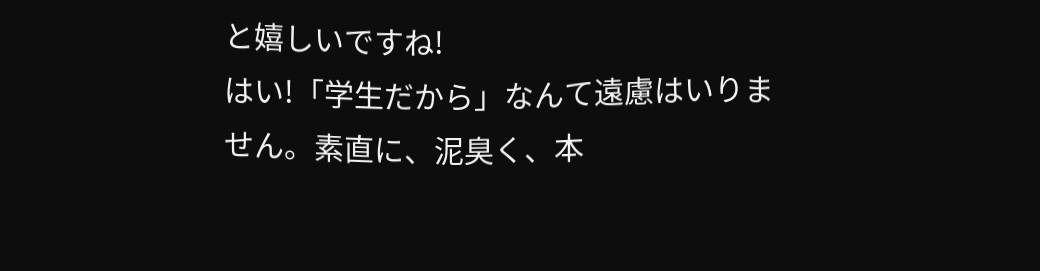と嬉しいですね!
はい!「学生だから」なんて遠慮はいりません。素直に、泥臭く、本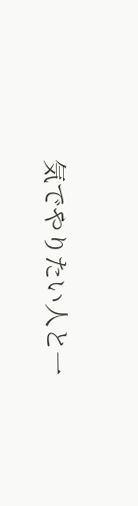気でやりたい人と一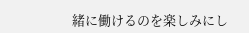緒に働けるのを楽しみにし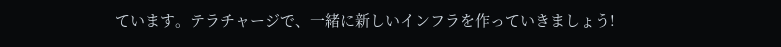ています。テラチャージで、一緒に新しいインフラを作っていきましょう!